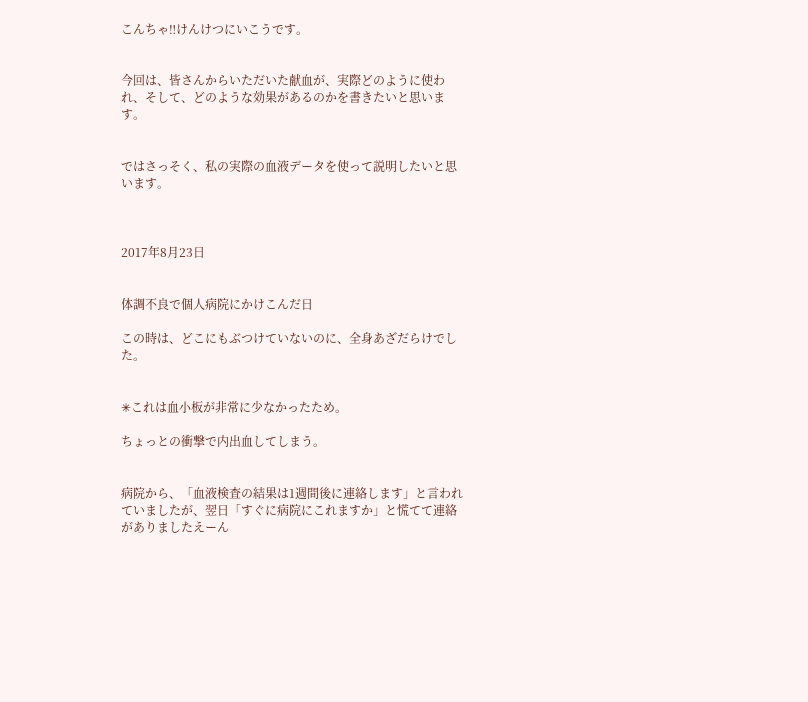こんちゃ‼けんけつにいこうです。


今回は、皆さんからいただいた献血が、実際どのように使われ、そして、どのような効果があるのかを書きたいと思います。


ではさっそく、私の実際の血液データを使って説明したいと思います。



2017年8月23日


体調不良で個人病院にかけこんだ日

この時は、どこにもぶつけていないのに、全身あざだらけでした。


✳これは血小板が非常に少なかったため。

ちょっとの衝撃で内出血してしまう。


病院から、「血液検査の結果は1週間後に連絡します」と言われていましたが、翌日「すぐに病院にこれますか」と慌てて連絡がありましたえーん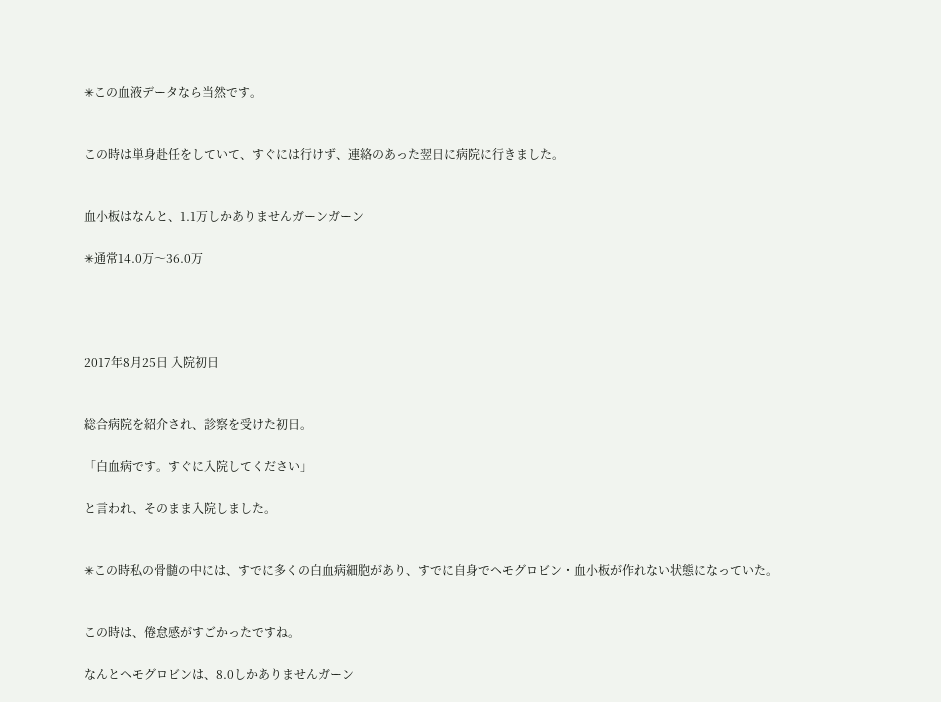✳この血液データなら当然です。


この時は単身赴任をしていて、すぐには行けず、連絡のあった翌日に病院に行きました。


血小板はなんと、1.1万しかありませんガーンガーン

✳通常14.0万〜36.0万




2017年8月25日 入院初日


総合病院を紹介され、診察を受けた初日。

「白血病です。すぐに入院してください」

と言われ、そのまま入院しました。


✳この時私の骨髄の中には、すでに多くの白血病細胞があり、すでに自身でヘモグロビン・血小板が作れない状態になっていた。


この時は、倦怠感がすごかったですね。

なんとヘモグロビンは、8.0しかありませんガーン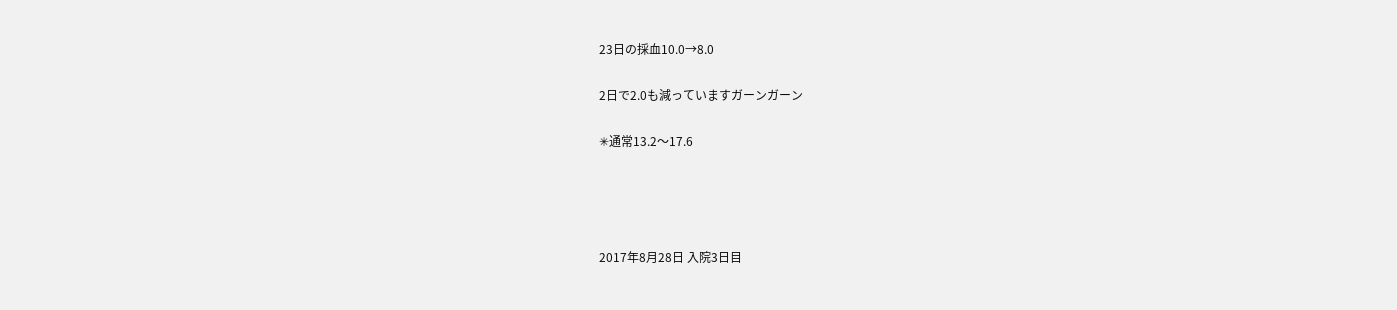23日の採血10.0→8.0

2日で2.0も減っていますガーンガーン

✳通常13.2〜17.6




2017年8月28日 入院3日目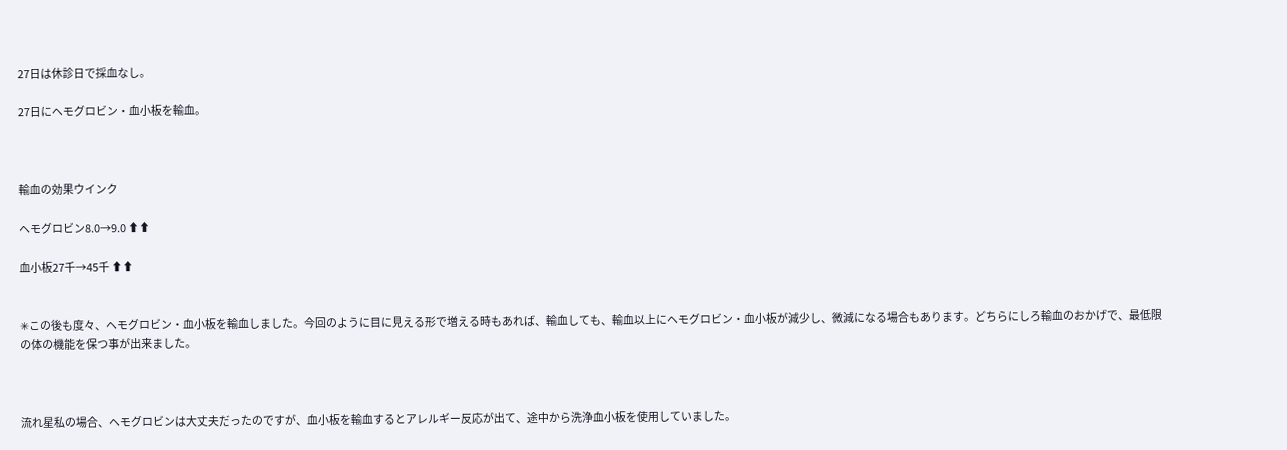27日は休診日で採血なし。

27日にヘモグロビン・血小板を輸血。



輸血の効果ウインク

ヘモグロビン8.0→9.0 ⬆⬆

血小板27千→45千 ⬆⬆


✳この後も度々、ヘモグロビン・血小板を輸血しました。今回のように目に見える形で増える時もあれば、輸血しても、輸血以上にヘモグロビン・血小板が減少し、微減になる場合もあります。どちらにしろ輸血のおかげで、最低限の体の機能を保つ事が出来ました。



流れ星私の場合、ヘモグロビンは大丈夫だったのですが、血小板を輸血するとアレルギー反応が出て、途中から洗浄血小板を使用していました。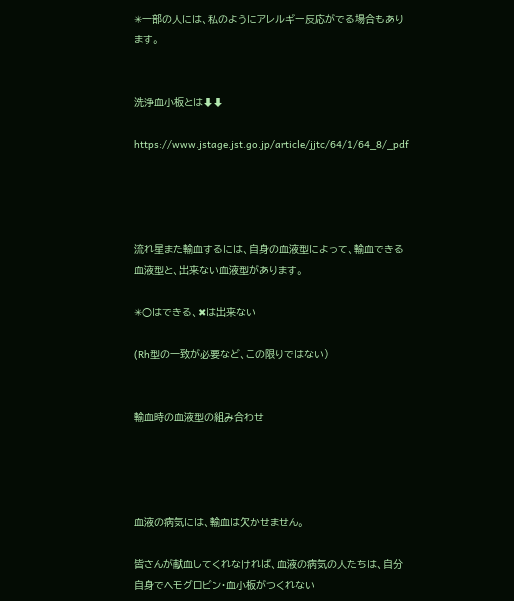✳一部の人には、私のようにアレルギー反応がでる場合もあります。


洗浄血小板とは⬇⬇

https://www.jstage.jst.go.jp/article/jjtc/64/1/64_8/_pdf




流れ星また輸血するには、自身の血液型によって、輸血できる血液型と、出来ない血液型があります。

✳○はできる、✖は出来ない

(Rh型の一致が必要など、この限りではない)


輸血時の血液型の組み合わせ




血液の病気には、輸血は欠かせません。

皆さんが献血してくれなければ、血液の病気の人たちは、自分自身でヘモグロビン・血小板がつくれない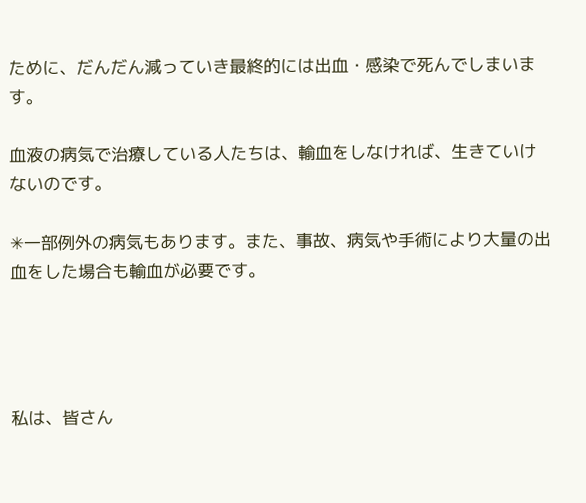ために、だんだん減っていき最終的には出血・感染で死んでしまいます。

血液の病気で治療している人たちは、輸血をしなければ、生きていけないのです。

✳一部例外の病気もあります。また、事故、病気や手術により大量の出血をした場合も輸血が必要です。




私は、皆さん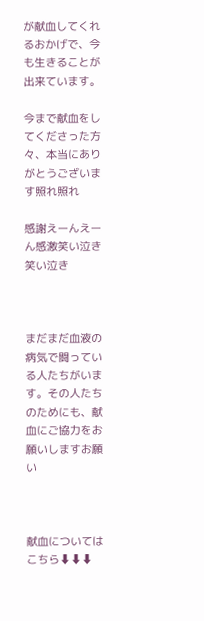が献血してくれるおかげで、今も生きることが出来ています。

今まで献血をしてくださった方々、本当にありがとうございます照れ照れ

感謝えーんえーん感激笑い泣き笑い泣き



まだまだ血液の病気で闘っている人たちがいます。その人たちのためにも、献血にご協力をお願いしますお願い



献血についてはこちら⬇⬇⬇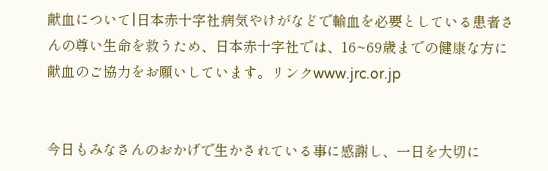献血について|日本赤十字社病気やけがなどで輸血を必要としている患者さんの尊い生命を救うため、日本赤十字社では、16~69歳までの健康な方に献血のご協力をお願いしています。リンクwww.jrc.or.jp


今日もみなさんのおかげで生かされている事に感謝し、一日を大切に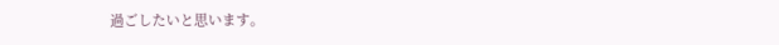過ごしたいと思います。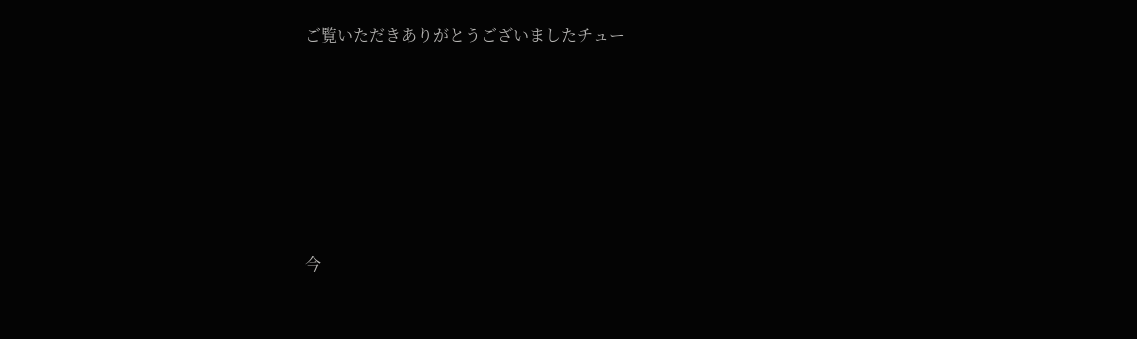ご覧いただきありがとうございましたチュー






今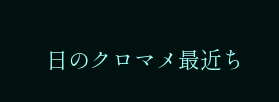日のクロマメ最近ち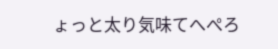ょっと太り気味てへぺろ